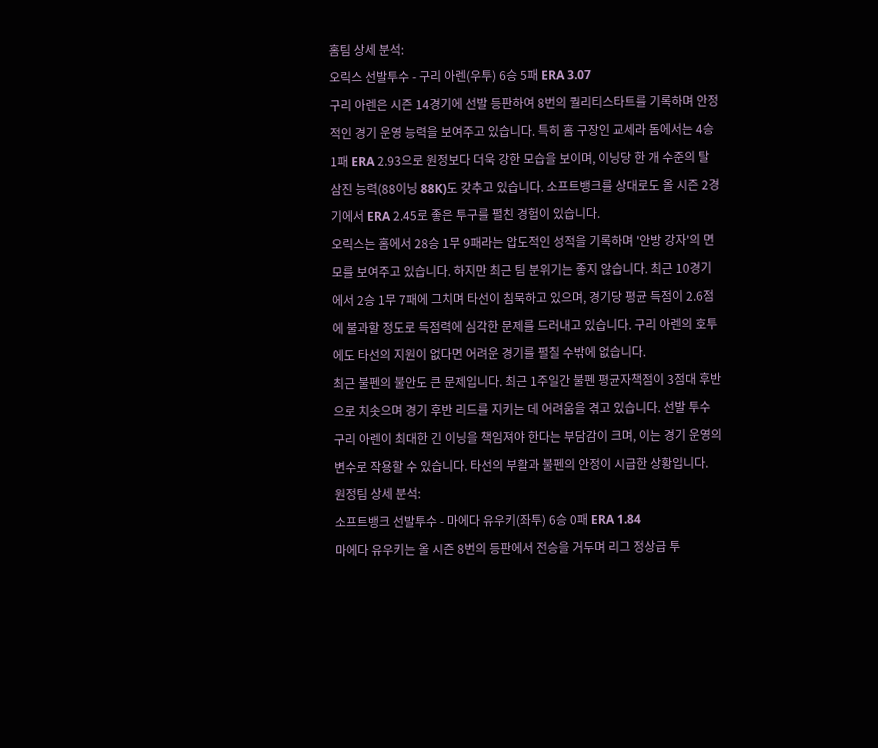홈팀 상세 분석:
오릭스 선발투수 - 구리 아렌(우투) 6승 5패 ERA 3.07
구리 아렌은 시즌 14경기에 선발 등판하여 8번의 퀄리티스타트를 기록하며 안정적인 경기 운영 능력을 보여주고 있습니다. 특히 홈 구장인 교세라 돔에서는 4승 1패 ERA 2.93으로 원정보다 더욱 강한 모습을 보이며, 이닝당 한 개 수준의 탈삼진 능력(88이닝 88K)도 갖추고 있습니다. 소프트뱅크를 상대로도 올 시즌 2경기에서 ERA 2.45로 좋은 투구를 펼친 경험이 있습니다.
오릭스는 홈에서 28승 1무 9패라는 압도적인 성적을 기록하며 '안방 강자'의 면모를 보여주고 있습니다. 하지만 최근 팀 분위기는 좋지 않습니다. 최근 10경기에서 2승 1무 7패에 그치며 타선이 침묵하고 있으며, 경기당 평균 득점이 2.6점에 불과할 정도로 득점력에 심각한 문제를 드러내고 있습니다. 구리 아렌의 호투에도 타선의 지원이 없다면 어려운 경기를 펼칠 수밖에 없습니다.
최근 불펜의 불안도 큰 문제입니다. 최근 1주일간 불펜 평균자책점이 3점대 후반으로 치솟으며 경기 후반 리드를 지키는 데 어려움을 겪고 있습니다. 선발 투수 구리 아렌이 최대한 긴 이닝을 책임져야 한다는 부담감이 크며, 이는 경기 운영의 변수로 작용할 수 있습니다. 타선의 부활과 불펜의 안정이 시급한 상황입니다.
원정팀 상세 분석:
소프트뱅크 선발투수 - 마에다 유우키(좌투) 6승 0패 ERA 1.84
마에다 유우키는 올 시즌 8번의 등판에서 전승을 거두며 리그 정상급 투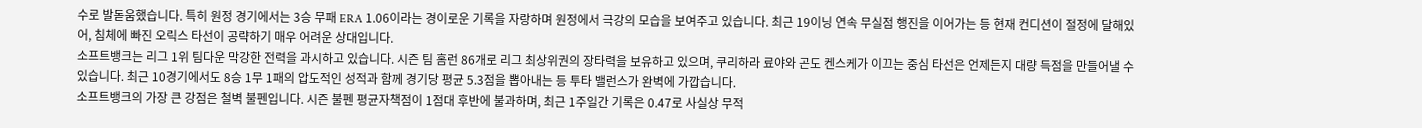수로 발돋움했습니다. 특히 원정 경기에서는 3승 무패 ERA 1.06이라는 경이로운 기록을 자랑하며 원정에서 극강의 모습을 보여주고 있습니다. 최근 19이닝 연속 무실점 행진을 이어가는 등 현재 컨디션이 절정에 달해있어, 침체에 빠진 오릭스 타선이 공략하기 매우 어려운 상대입니다.
소프트뱅크는 리그 1위 팀다운 막강한 전력을 과시하고 있습니다. 시즌 팀 홈런 86개로 리그 최상위권의 장타력을 보유하고 있으며, 쿠리하라 료야와 곤도 켄스케가 이끄는 중심 타선은 언제든지 대량 득점을 만들어낼 수 있습니다. 최근 10경기에서도 8승 1무 1패의 압도적인 성적과 함께 경기당 평균 5.3점을 뽑아내는 등 투타 밸런스가 완벽에 가깝습니다.
소프트뱅크의 가장 큰 강점은 철벽 불펜입니다. 시즌 불펜 평균자책점이 1점대 후반에 불과하며, 최근 1주일간 기록은 0.47로 사실상 무적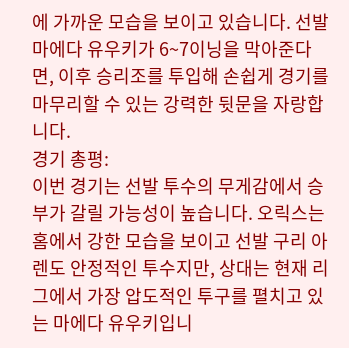에 가까운 모습을 보이고 있습니다. 선발 마에다 유우키가 6~7이닝을 막아준다면, 이후 승리조를 투입해 손쉽게 경기를 마무리할 수 있는 강력한 뒷문을 자랑합니다.
경기 총평:
이번 경기는 선발 투수의 무게감에서 승부가 갈릴 가능성이 높습니다. 오릭스는 홈에서 강한 모습을 보이고 선발 구리 아렌도 안정적인 투수지만, 상대는 현재 리그에서 가장 압도적인 투구를 펼치고 있는 마에다 유우키입니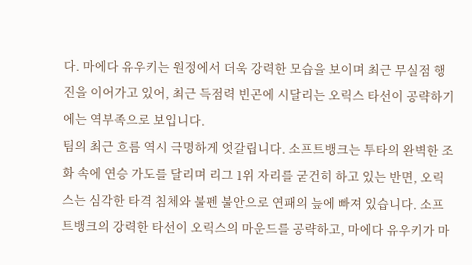다. 마에다 유우키는 원정에서 더욱 강력한 모습을 보이며 최근 무실점 행진을 이어가고 있어, 최근 득점력 빈곤에 시달리는 오릭스 타선이 공략하기에는 역부족으로 보입니다.
팀의 최근 흐름 역시 극명하게 엇갈립니다. 소프트뱅크는 투타의 완벽한 조화 속에 연승 가도를 달리며 리그 1위 자리를 굳건히 하고 있는 반면, 오릭스는 심각한 타격 침체와 불펜 불안으로 연패의 늪에 빠져 있습니다. 소프트뱅크의 강력한 타선이 오릭스의 마운드를 공략하고, 마에다 유우키가 마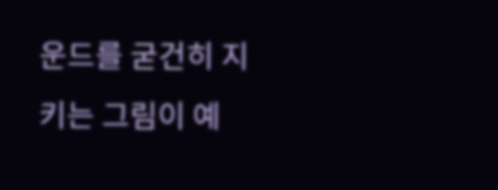운드를 굳건히 지키는 그림이 예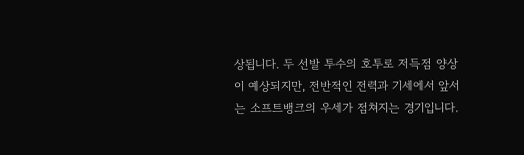상됩니다. 두 선발 투수의 호투로 저득점 양상이 예상되지만, 전반적인 전력과 기세에서 앞서는 소프트뱅크의 우세가 점쳐지는 경기입니다.